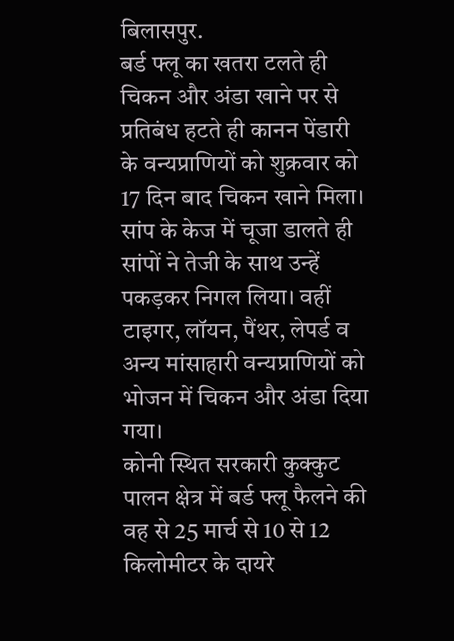बिलासपुर.
बर्ड फ्लू का खतरा टलते ही चिकन और अंडा खाने पर से प्रतिबंध हटते ही कानन पेंडारी के वन्यप्राणियों को शुक्रवार को 17 दिन बाद चिकन खाने मिला। सांप के केज में चूजा डालते ही सांपों ने तेजी के साथ उन्हें पकड़कर निगल लिया। वहीं टाइगर, लॉयन, पैंथर, लेपर्ड व अन्य मांसाहारी वन्यप्राणियों को भोजन में चिकन और अंडा दिया गया।
कोनी स्थित सरकारी कुक्कुट पालन क्षेत्र में बर्ड फ्लू फैलने की वह से 25 मार्च से 10 से 12 किलोमीटर के दायरे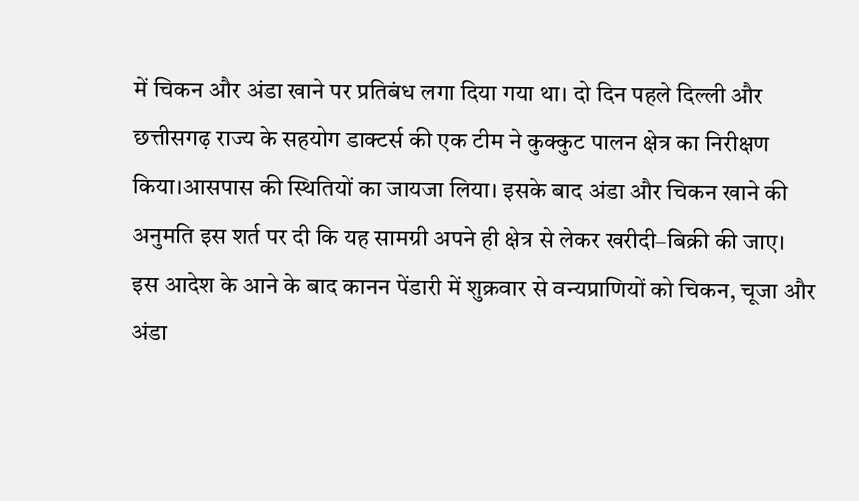में चिकन और अंडा खाने पर प्रतिबंध लगा दिया गया था। दो दिन पहले दिल्ली और छत्तीसगढ़ राज्य के सहयोग डाक्टर्स की एक टीम ने कुक्कुट पालन क्षेत्र का निरीक्षण किया।आसपास की स्थितियों का जायजा लिया। इसके बाद अंडा और चिकन खाने की अनुमति इस शर्त पर दी कि यह सामग्री अपने ही क्षेत्र से लेकर खरीदी–बिक्री की जाए।
इस आदेश के आने के बाद कानन पेंडारी में शुक्रवार से वन्यप्राणियों को चिकन, चूजा और अंडा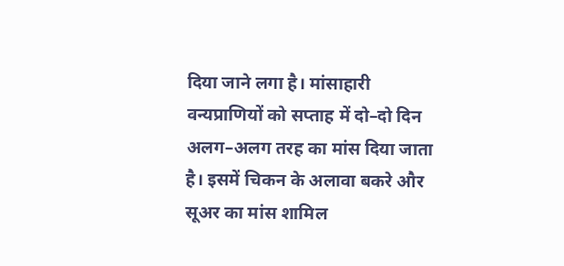दिया जाने लगा है। मांसाहारी वन्यप्राणियों को सप्ताह में दो–दो दिन अलग–अलग तरह का मांस दिया जाता है। इसमें चिकन के अलावा बकरे और सूअर का मांस शामिल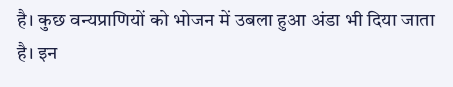है। कुछ वन्यप्राणियों को भोजन में उबला हुआ अंडा भी दिया जाता है। इन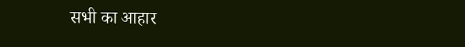सभी का आहार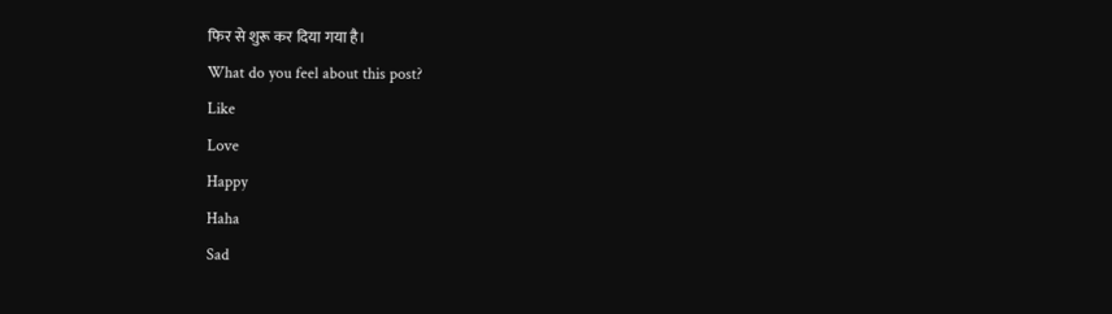फिर से शुरू कर दिया गया है।
What do you feel about this post?
Like
Love
Happy
Haha
Sad